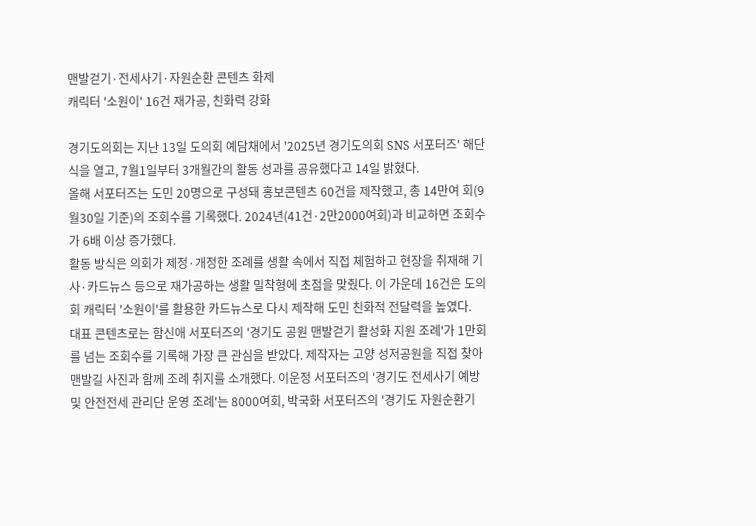맨발걷기·전세사기·자원순환 콘텐츠 화제
캐릭터 '소원이' 16건 재가공, 친화력 강화

경기도의회는 지난 13일 도의회 예담채에서 '2025년 경기도의회 SNS 서포터즈' 해단식을 열고, 7월1일부터 3개월간의 활동 성과를 공유했다고 14일 밝혔다.
올해 서포터즈는 도민 20명으로 구성돼 홍보콘텐츠 60건을 제작했고, 총 14만여 회(9월30일 기준)의 조회수를 기록했다. 2024년(41건·2만2000여회)과 비교하면 조회수가 6배 이상 증가했다.
활동 방식은 의회가 제정·개정한 조례를 생활 속에서 직접 체험하고 현장을 취재해 기사·카드뉴스 등으로 재가공하는 생활 밀착형에 초점을 맞췄다. 이 가운데 16건은 도의회 캐릭터 '소원이'를 활용한 카드뉴스로 다시 제작해 도민 친화적 전달력을 높였다.
대표 콘텐츠로는 함신애 서포터즈의 '경기도 공원 맨발걷기 활성화 지원 조례'가 1만회를 넘는 조회수를 기록해 가장 큰 관심을 받았다. 제작자는 고양 성저공원을 직접 찾아 맨발길 사진과 함께 조례 취지를 소개했다. 이운정 서포터즈의 '경기도 전세사기 예방 및 안전전세 관리단 운영 조례'는 8000여회, 박국화 서포터즈의 '경기도 자원순환기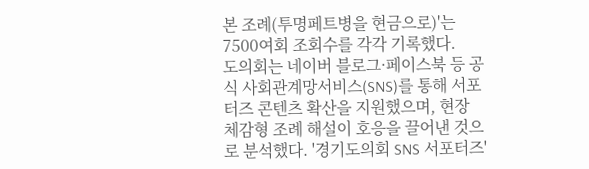본 조례(투명페트병을 현금으로)'는 7500여회 조회수를 각각 기록했다.
도의회는 네이버 블로그·페이스북 등 공식 사회관계망서비스(SNS)를 통해 서포터즈 콘텐츠 확산을 지원했으며, 현장 체감형 조례 해설이 호응을 끌어낸 것으로 분석했다. '경기도의회 SNS 서포터즈'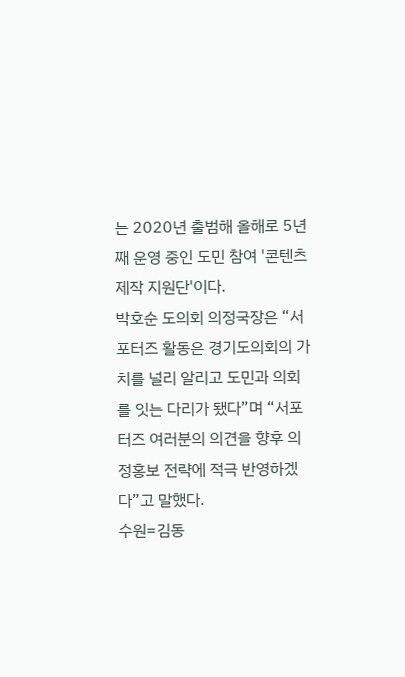는 2020년 출범해 올해로 5년째 운영 중인 도민 참여 '콘텐츠 제작 지원단'이다.
박호순 도의회 의정국장은 “서포터즈 활동은 경기도의회의 가치를 널리 알리고 도민과 의회를 잇는 다리가 됐다”며 “서포터즈 여러분의 의견을 향후 의정홍보 전략에 적극 반영하겠다”고 말했다.
수원=김동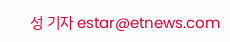성 기자 estar@etnews.com